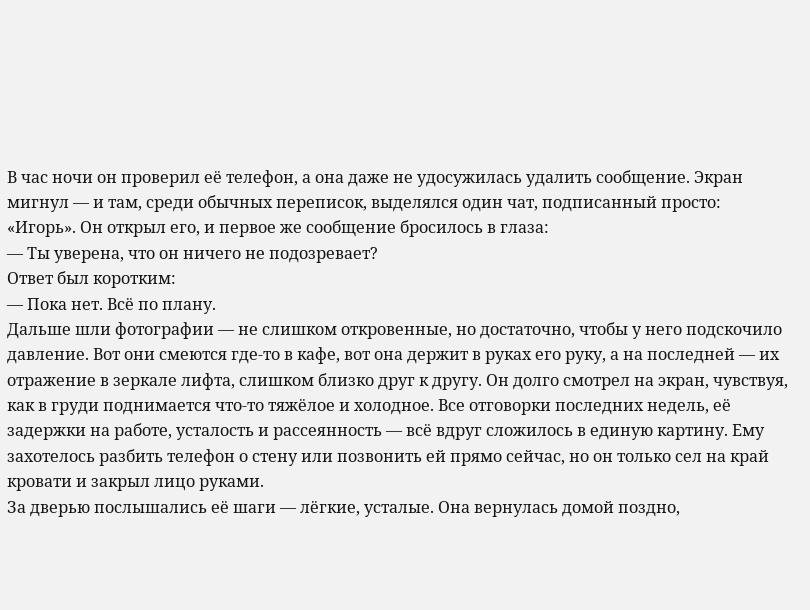В час ночи он проверил её телефон, а она даже не удосужилась удалить сообщение. Экран мигнул — и там, среди обычных переписок, выделялся один чат, подписанный просто: «Игорь». Он открыл его, и первое же сообщение бросилось в глаза:
— Ты уверена, что он ничего не подозревает?
Ответ был коротким:
— Пока нет. Всё по плану.
Дальше шли фотографии — не слишком откровенные, но достаточно, чтобы у него подскочило давление. Вот они смеются где-то в кафе, вот она держит в руках его руку, а на последней — их отражение в зеркале лифта, слишком близко друг к другу. Он долго смотрел на экран, чувствуя, как в груди поднимается что-то тяжёлое и холодное. Все отговорки последних недель, её задержки на работе, усталость и рассеянность — всё вдруг сложилось в единую картину. Ему захотелось разбить телефон о стену или позвонить ей прямо сейчас, но он только сел на край кровати и закрыл лицо руками.
За дверью послышались её шаги — лёгкие, усталые. Она вернулась домой поздно,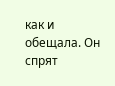как и обещала. Он спрят